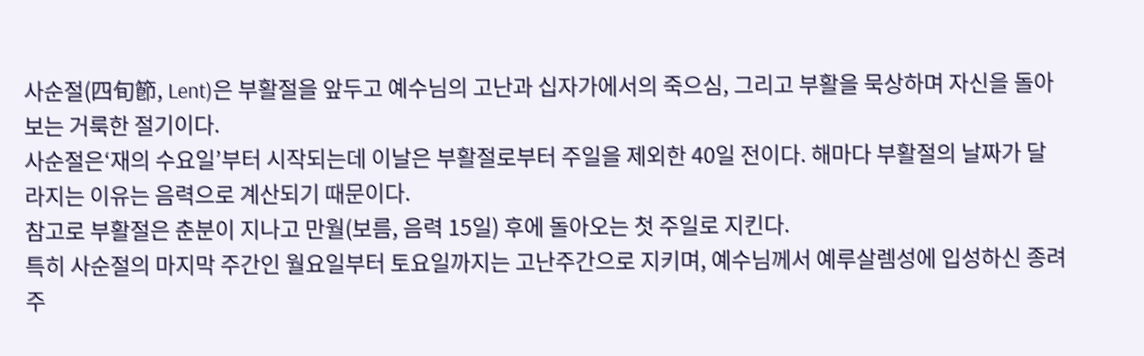사순절(四旬節, Lent)은 부활절을 앞두고 예수님의 고난과 십자가에서의 죽으심, 그리고 부활을 묵상하며 자신을 돌아보는 거룩한 절기이다.
사순절은‘재의 수요일’부터 시작되는데 이날은 부활절로부터 주일을 제외한 40일 전이다. 해마다 부활절의 날짜가 달라지는 이유는 음력으로 계산되기 때문이다.
참고로 부활절은 춘분이 지나고 만월(보름, 음력 15일) 후에 돌아오는 첫 주일로 지킨다.
특히 사순절의 마지막 주간인 월요일부터 토요일까지는 고난주간으로 지키며, 예수님께서 예루살렘성에 입성하신 종려주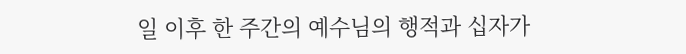일 이후 한 주간의 예수님의 행적과 십자가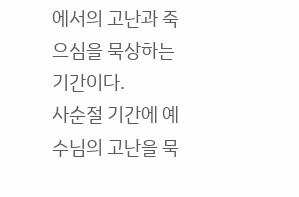에서의 고난과 죽으심을 묵상하는 기간이다.
사순절 기간에 예수님의 고난을 묵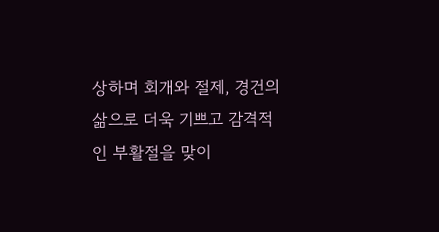상하며 회개와 절제, 경건의 삶으로 더욱 기쁘고 감격적인 부활절을 맞이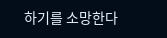하기를 소망한다